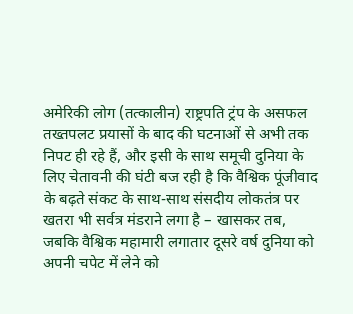अमेरिकी लोग (तत्कालीन) राष्ट्रपति ट्रंप के असफल तख्तपलट प्रयासों के बाद की घटनाओं से अभी तक निपट ही रहे हैं, और इसी के साथ समूची दुनिया के लिए चेतावनी की घंटी बज रही है कि वैश्विक पूंजीवाद के बढ़ते संकट के साथ-साथ संसदीय लोकतंत्र पर खतरा भी सर्वत्र मंडराने लगा है – खासकर तब, जबकि वैश्विक महामारी लगातार दूसरे वर्ष दुनिया को अपनी चपेट में लेने को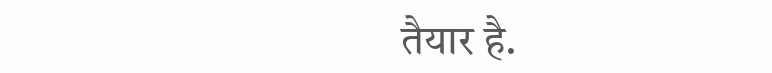तैयार है.